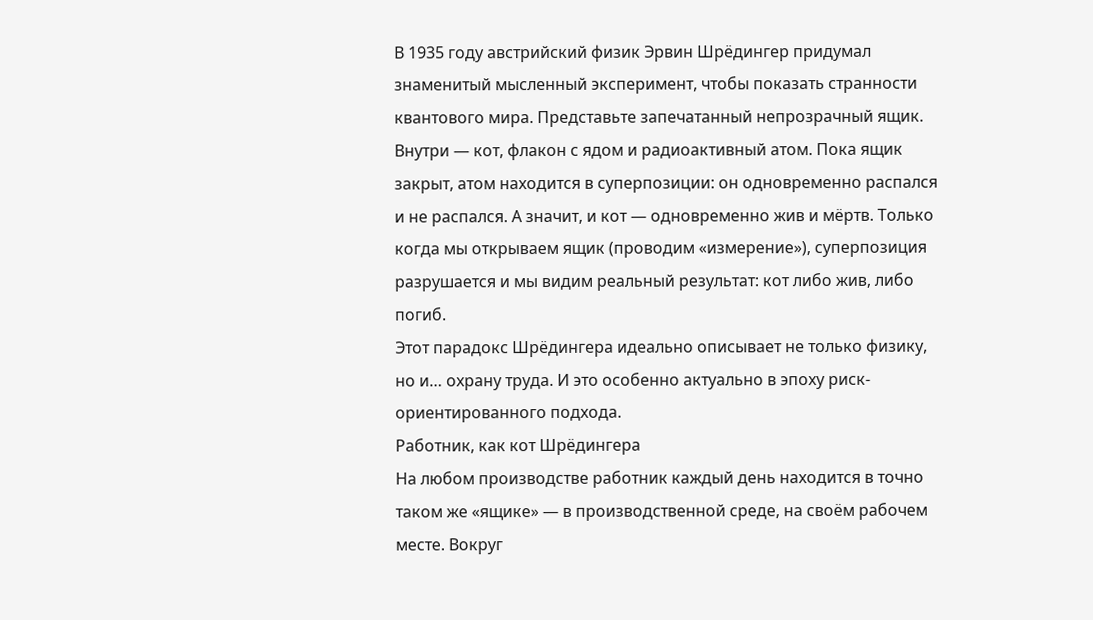В 1935 году австрийский физик Эрвин Шрёдингер придумал знаменитый мысленный эксперимент, чтобы показать странности квантового мира. Представьте запечатанный непрозрачный ящик. Внутри — кот, флакон с ядом и радиоактивный атом. Пока ящик закрыт, атом находится в суперпозиции: он одновременно распался и не распался. А значит, и кот — одновременно жив и мёртв. Только когда мы открываем ящик (проводим «измерение»), суперпозиция разрушается и мы видим реальный результат: кот либо жив, либо погиб.
Этот парадокс Шрёдингера идеально описывает не только физику, но и… охрану труда. И это особенно актуально в эпоху риск-ориентированного подхода.
Работник, как кот Шрёдингера
На любом производстве работник каждый день находится в точно таком же «ящике» — в производственной среде, на своём рабочем месте. Вокруг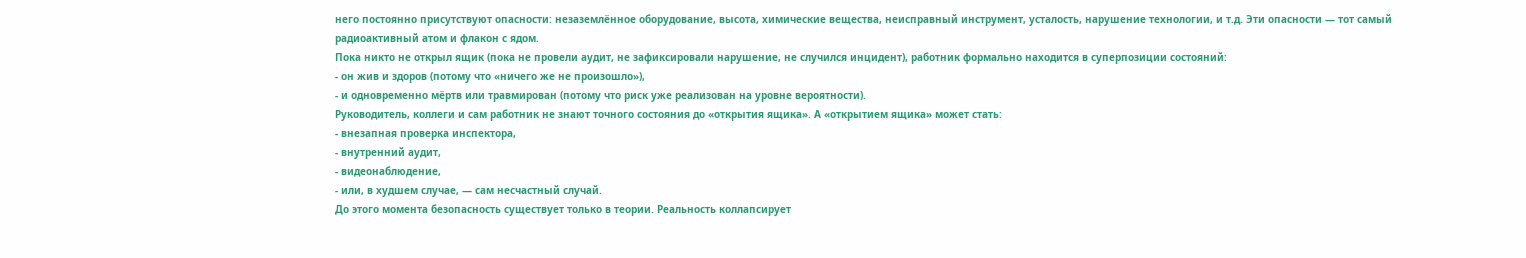него постоянно присутствуют опасности: незаземлённое оборудование, высота, химические вещества, неисправный инструмент, усталость, нарушение технологии, и т.д. Эти опасности — тот самый радиоактивный атом и флакон с ядом.
Пока никто не открыл ящик (пока не провели аудит, не зафиксировали нарушение, не случился инцидент), работник формально находится в суперпозиции состояний:
- он жив и здоров (потому что «ничего же не произошло»),
- и одновременно мёртв или травмирован (потому что риск уже реализован на уровне вероятности).
Руководитель, коллеги и сам работник не знают точного состояния до «открытия ящика». А «открытием ящика» может стать:
- внезапная проверка инспектора,
- внутренний аудит,
- видеонаблюдение,
- или, в худшем случае, — сам несчастный случай.
До этого момента безопасность существует только в теории. Реальность коллапсирует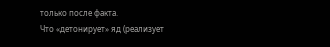только после факта.
Что «детонирует» яд (реализует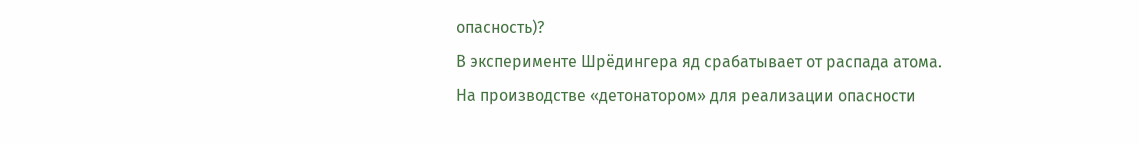опасность)?
В эксперименте Шрёдингера яд срабатывает от распада атома. На производстве «детонатором» для реализации опасности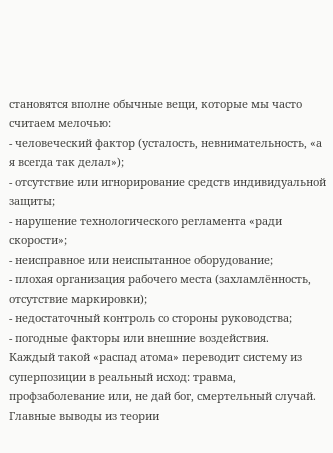становятся вполне обычные вещи, которые мы часто считаем мелочью:
- человеческий фактор (усталость, невнимательность, «а я всегда так делал»);
- отсутствие или игнорирование средств индивидуальной защиты;
- нарушение технологического регламента «ради скорости»;
- неисправное или неиспытанное оборудование;
- плохая организация рабочего места (захламлённость, отсутствие маркировки);
- недостаточный контроль со стороны руководства;
- погодные факторы или внешние воздействия.
Каждый такой «распад атома» переводит систему из суперпозиции в реальный исход: травма, профзаболевание или, не дай бог, смертельный случай.
Главные выводы из теории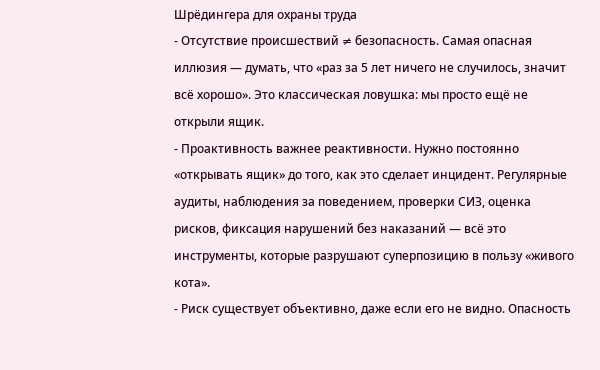Шрёдингера для охраны труда
- Отсутствие происшествий ≠ безопасность. Самая опасная иллюзия — думать, что «раз за 5 лет ничего не случилось, значит всё хорошо». Это классическая ловушка: мы просто ещё не открыли ящик.
- Проактивность важнее реактивности. Нужно постоянно «открывать ящик» до того, как это сделает инцидент. Регулярные аудиты, наблюдения за поведением, проверки СИЗ, оценка рисков, фиксация нарушений без наказаний — всё это инструменты, которые разрушают суперпозицию в пользу «живого кота».
- Риск существует объективно, даже если его не видно. Опасность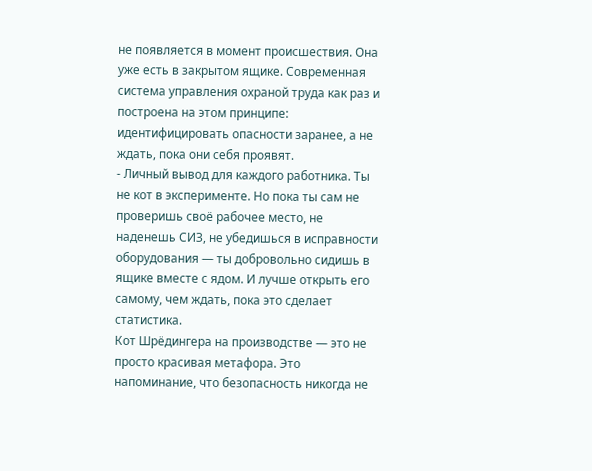не появляется в момент происшествия. Она уже есть в закрытом ящике. Современная система управления охраной труда как раз и построена на этом принципе: идентифицировать опасности заранее, а не ждать, пока они себя проявят.
- Личный вывод для каждого работника. Ты не кот в эксперименте. Но пока ты сам не проверишь своё рабочее место, не наденешь СИЗ, не убедишься в исправности оборудования — ты добровольно сидишь в ящике вместе с ядом. И лучше открыть его самому, чем ждать, пока это сделает статистика.
Кот Шрёдингера на производстве — это не просто красивая метафора. Это напоминание, что безопасность никогда не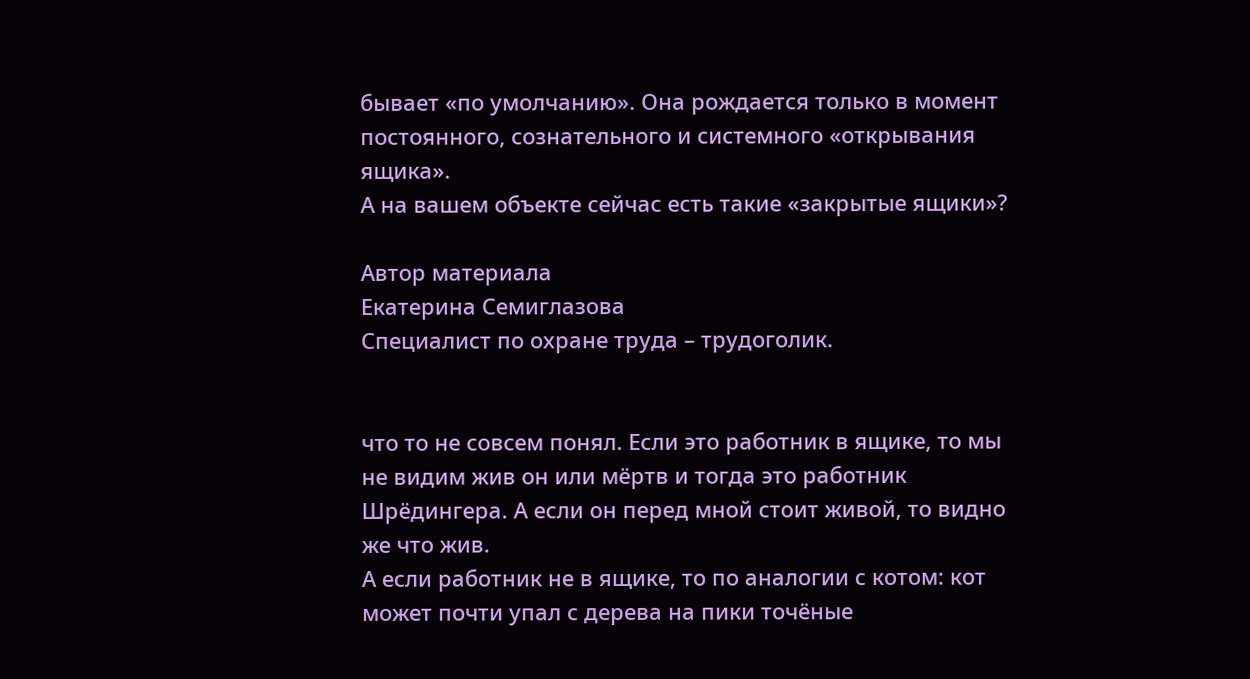бывает «по умолчанию». Она рождается только в момент постоянного, сознательного и системного «открывания ящика».
А на вашем объекте сейчас есть такие «закрытые ящики»?

Автор материала
Екатерина Семиглазова
Специалист по охране труда – трудоголик.


что то не совсем понял. Если это работник в ящике, то мы не видим жив он или мёртв и тогда это работник Шрёдингера. А если он перед мной стоит живой, то видно же что жив.
А если работник не в ящике, то по аналогии с котом: кот может почти упал с дерева на пики точёные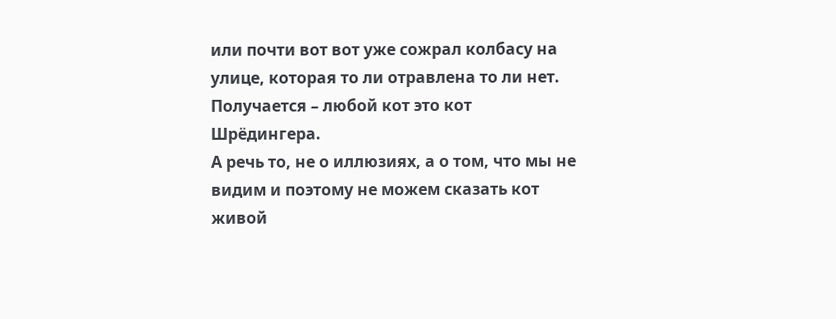или почти вот вот уже сожрал колбасу на улице, которая то ли отравлена то ли нет. Получается – любой кот это кот Шрёдингера.
А речь то, не о иллюзиях, а о том, что мы не видим и поэтому не можем сказать кот живой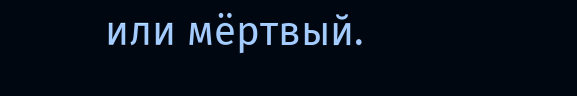или мёртвый.